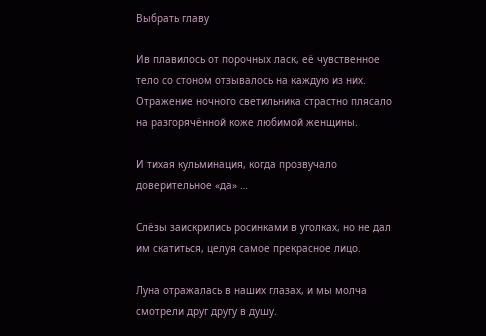Выбрать главу

Ив плавилось от порочных ласк, её чувственное тело со стоном отзывалось на каждую из них. Отражение ночного светильника страстно плясало на разгорячённой коже любимой женщины.

И тихая кульминация, когда прозвучало доверительное «да» …

Слёзы заискрились росинками в уголках, но не дал им скатиться, целуя самое прекрасное лицо.

Луна отражалась в наших глазах, и мы молча смотрели друг другу в душу.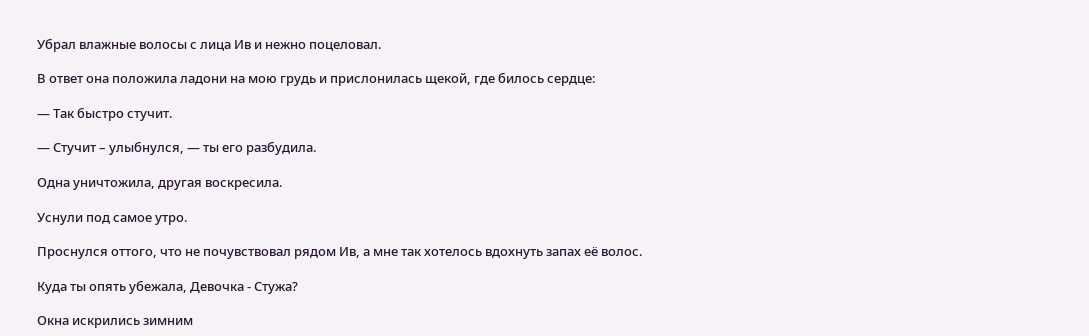Убрал влажные волосы с лица Ив и нежно поцеловал.

В ответ она положила ладони на мою грудь и прислонилась щекой, где билось сердце:

— Так быстро стучит.

— Стучит – улыбнулся, — ты его разбудила.

Одна уничтожила, другая воскресила.

Уснули под самое утро.

Проснулся оттого, что не почувствовал рядом Ив, а мне так хотелось вдохнуть запах её волос.

Куда ты опять убежала, Девочка - Стужа?

Окна искрились зимним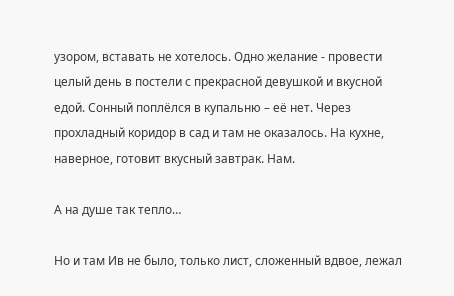узором, вставать не хотелось. Одно желание - провести целый день в постели с прекрасной девушкой и вкусной едой. Сонный поплёлся в купальню – её нет. Через прохладный коридор в сад и там не оказалось. На кухне, наверное, готовит вкусный завтрак. Нам.

А на душе так тепло…

Но и там Ив не было, только лист, сложенный вдвое, лежал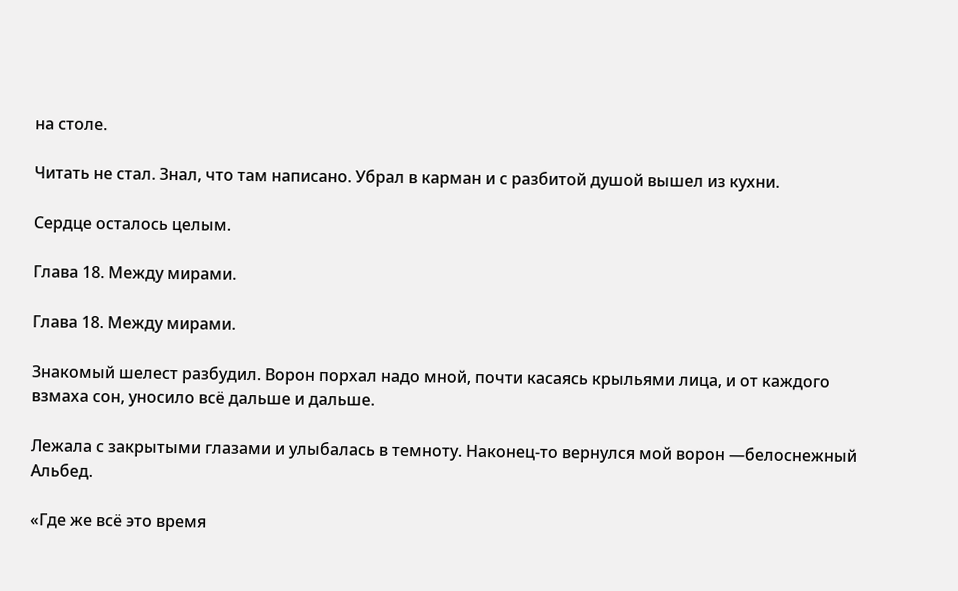на столе.

Читать не стал. Знал, что там написано. Убрал в карман и с разбитой душой вышел из кухни.

Сердце осталось целым.

Глава 18. Между мирами.

Глава 18. Между мирами.

Знакомый шелест разбудил. Ворон порхал надо мной, почти касаясь крыльями лица, и от каждого взмаха сон, уносило всё дальше и дальше.

Лежала с закрытыми глазами и улыбалась в темноту. Наконец-то вернулся мой ворон —белоснежный Альбед.

«Где же всё это время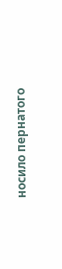носило пернатого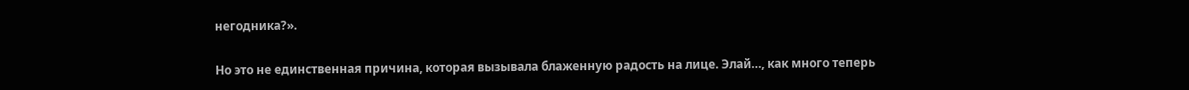негодника?».

Но это не единственная причина, которая вызывала блаженную радость на лице. Элай…, как много теперь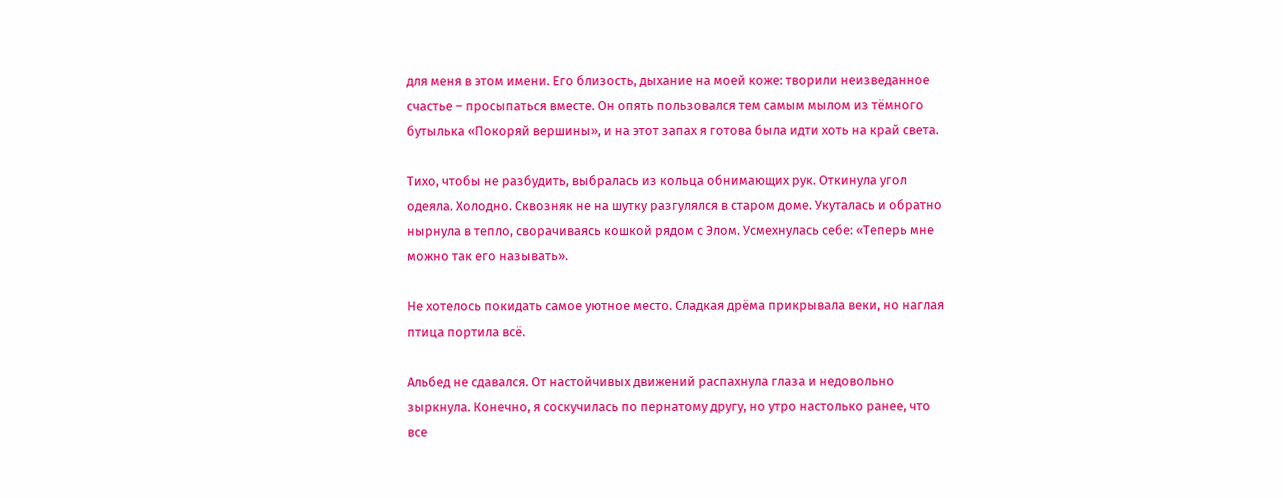для меня в этом имени. Его близость, дыхание на моей коже: творили неизведанное счастье – просыпаться вместе. Он опять пользовался тем самым мылом из тёмного бутылька «Покоряй вершины», и на этот запах я готова была идти хоть на край света.

Тихо, чтобы не разбудить, выбралась из кольца обнимающих рук. Откинула угол одеяла. Холодно. Сквозняк не на шутку разгулялся в старом доме. Укуталась и обратно нырнула в тепло, сворачиваясь кошкой рядом с Элом. Усмехнулась себе: «Теперь мне можно так его называть».

Не хотелось покидать самое уютное место. Сладкая дрёма прикрывала веки, но наглая птица портила всё.

Альбед не сдавался. От настойчивых движений распахнула глаза и недовольно зыркнула. Конечно, я соскучилась по пернатому другу, но утро настолько ранее, что все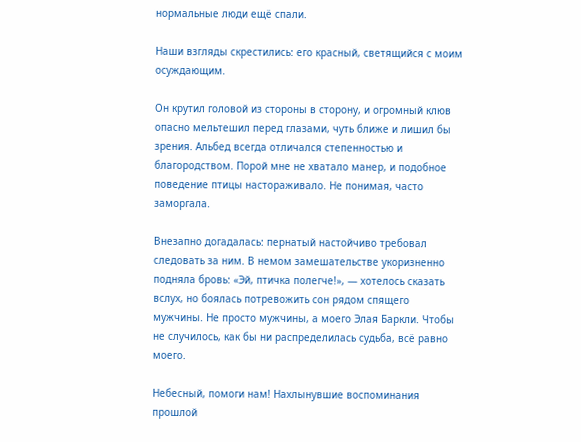нормальные люди ещё спали.

Наши взгляды скрестились: его красный, светящийся с моим осуждающим.

Он крутил головой из стороны в сторону, и огромный клюв опасно мельтешил перед глазами, чуть ближе и лишил бы зрения. Альбед всегда отличался степенностью и благородством. Порой мне не хватало манер, и подобное поведение птицы настораживало. Не понимая, часто заморгала.

Внезапно догадалась: пернатый настойчиво требовал следовать за ним. В немом замешательстве укоризненно подняла бровь: «Эй, птичка полегче!», — хотелось сказать вслух, но боялась потревожить сон рядом спящего мужчины. Не просто мужчины, а моего Элая Баркли. Чтобы не случилось, как бы ни распределилась судьба, всё равно моего.

Небесный, помоги нам! Нахлынувшие воспоминания прошлой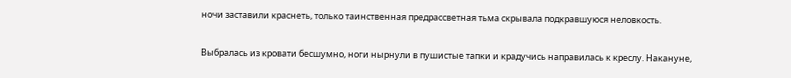ночи заставили краснеть, только таинственная предрассветная тьма скрывала подкравшуюся неловкость.

Выбралась из кровати бесшумно, ноги нырнули в пушистые тапки и крадучись направилась к креслу. Накануне,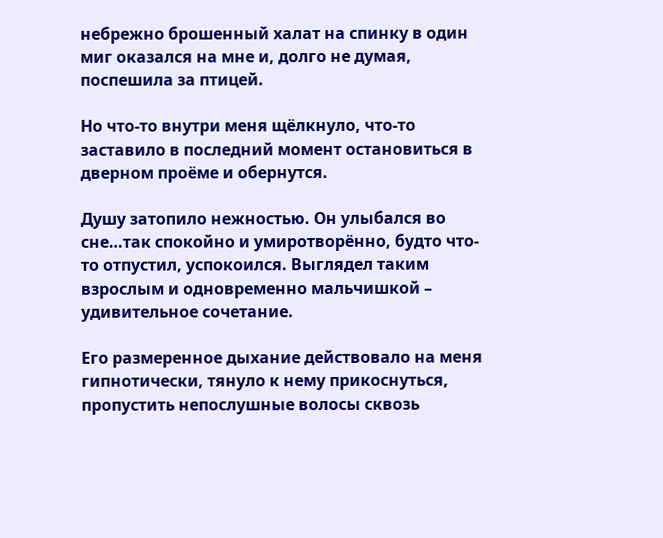небрежно брошенный халат на спинку в один миг оказался на мне и, долго не думая, поспешила за птицей.

Но что-то внутри меня щёлкнуло, что-то заставило в последний момент остановиться в дверном проёме и обернутся.

Душу затопило нежностью. Он улыбался во сне…так спокойно и умиротворённо, будто что-то отпустил, успокоился. Выглядел таким взрослым и одновременно мальчишкой – удивительное сочетание.

Его размеренное дыхание действовало на меня гипнотически, тянуло к нему прикоснуться, пропустить непослушные волосы сквозь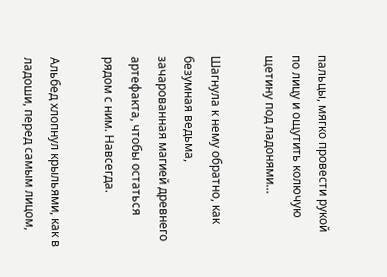пальцы, мягко провести рукой по лицу и ощутить колючую щетину под ладонями…

Шагнула к нему обратно, как безумная ведьма, зачарованная магией древнего артефакта, чтобы остаться рядом с ним. Навсегда.

Альбед хлопнул крыльями, как в ладоши, перед самым лицом,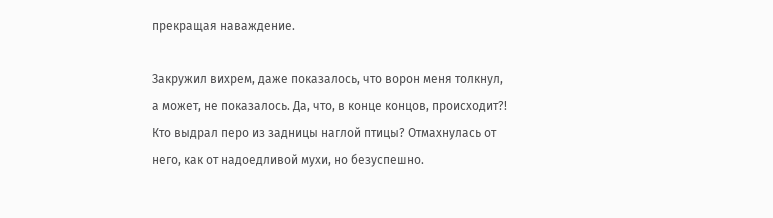прекращая наваждение.

Закружил вихрем, даже показалось, что ворон меня толкнул, а может, не показалось. Да, что, в конце концов, происходит?! Кто выдрал перо из задницы наглой птицы? Отмахнулась от него, как от надоедливой мухи, но безуспешно.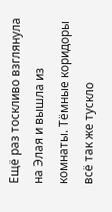Ещё раз тоскливо взглянула на Элая и вышла из комнаты. Тёмные коридоры всё так же тускло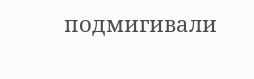подмигивали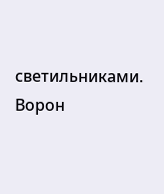светильниками. Ворон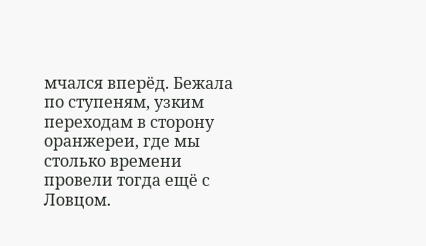мчался вперёд. Бежала по ступеням, узким переходам в сторону оранжереи, где мы столько времени провели тогда ещё с Ловцом.